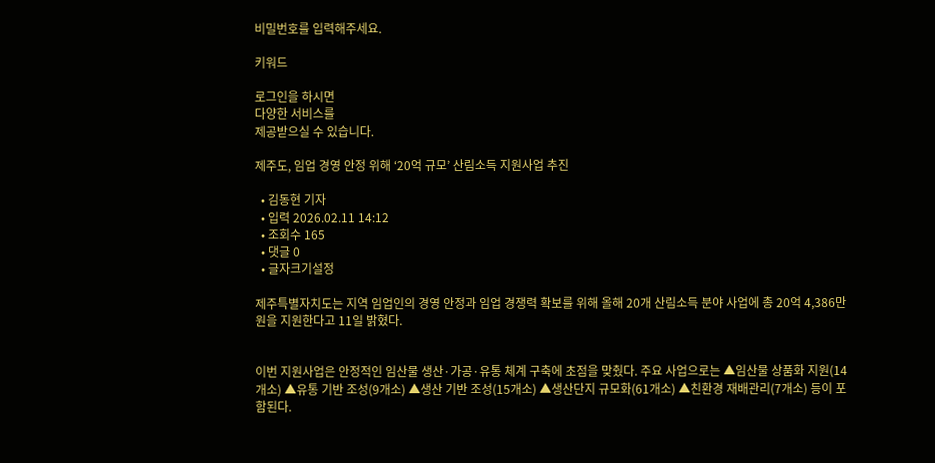비밀번호를 입력해주세요.

키워드

로그인을 하시면
다양한 서비스를
제공받으실 수 있습니다.

제주도, 임업 경영 안정 위해 ‘20억 규모’ 산림소득 지원사업 추진

  • 김동현 기자
  • 입력 2026.02.11 14:12
  • 조회수 165
  • 댓글 0
  • 글자크기설정

제주특별자치도는 지역 임업인의 경영 안정과 임업 경쟁력 확보를 위해 올해 20개 산림소득 분야 사업에 총 20억 4,386만 원을 지원한다고 11일 밝혔다.


이번 지원사업은 안정적인 임산물 생산·가공·유통 체계 구축에 초점을 맞췄다. 주요 사업으로는 ▲임산물 상품화 지원(14개소) ▲유통 기반 조성(9개소) ▲생산 기반 조성(15개소) ▲생산단지 규모화(61개소) ▲친환경 재배관리(7개소) 등이 포함된다.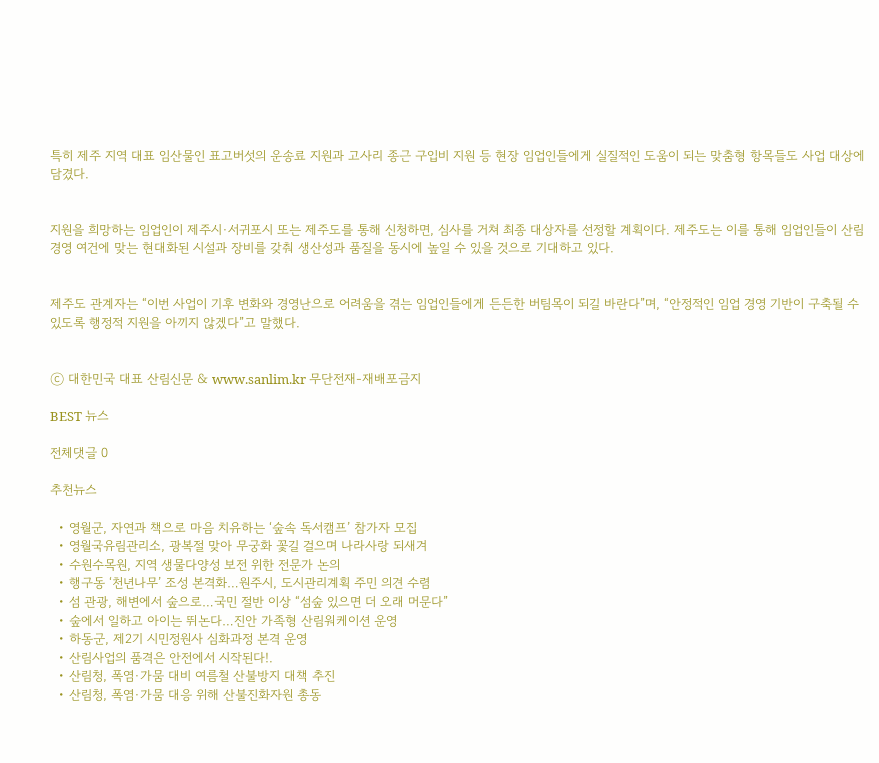특히 제주 지역 대표 임산물인 표고버섯의 운송료 지원과 고사리 종근 구입비 지원 등 현장 임업인들에게 실질적인 도움이 되는 맞춤형 항목들도 사업 대상에 담겼다.


지원을 희망하는 임업인이 제주시·서귀포시 또는 제주도를 통해 신청하면, 심사를 거쳐 최종 대상자를 선정할 계획이다. 제주도는 이를 통해 임업인들이 산림경영 여건에 맞는 현대화된 시설과 장비를 갖춰 생산성과 품질을 동시에 높일 수 있을 것으로 기대하고 있다.


제주도 관계자는 “이번 사업이 기후 변화와 경영난으로 어려움을 겪는 임업인들에게 든든한 버팀목이 되길 바란다”며, “안정적인 임업 경영 기반이 구축될 수 있도록 행정적 지원을 아끼지 않겠다”고 말했다.


ⓒ 대한민국 대표 산림신문 & www.sanlim.kr 무단전재-재배포금지

BEST 뉴스

전체댓글 0

추천뉴스

  • 영월군, 자연과 책으로 마음 치유하는 ‘숲속 독서캠프’ 참가자 모집
  • 영월국유림관리소, 광복절 맞아 무궁화 꽃길 걸으며 나라사랑 되새겨
  • 수원수목원, 지역 생물다양성 보전 위한 전문가 논의
  • 행구동 ‘천년나무’ 조성 본격화…원주시, 도시관리계획 주민 의견 수렴
  • 섬 관광, 해변에서 숲으로…국민 절반 이상 “섬숲 있으면 더 오래 머문다”
  • 숲에서 일하고 아이는 뛰논다…진안 가족형 산림워케이션 운영
  • 하동군, 제2기 시민정원사 심화과정 본격 운영
  • 산림사업의 품격은 안전에서 시작된다!.
  • 산림청, 폭염·가뭄 대비 여름철 산불방지 대책 추진
  • 산림청, 폭염·가뭄 대응 위해 산불진화자원 총동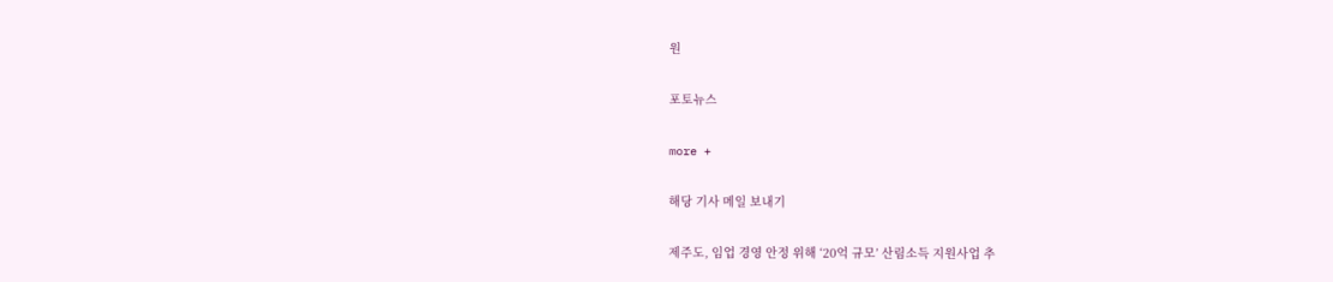원

포토뉴스

more +

해당 기사 메일 보내기

제주도, 임업 경영 안정 위해 ‘20억 규모’ 산림소득 지원사업 추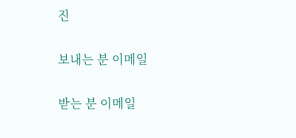진

보내는 분 이메일

받는 분 이메일